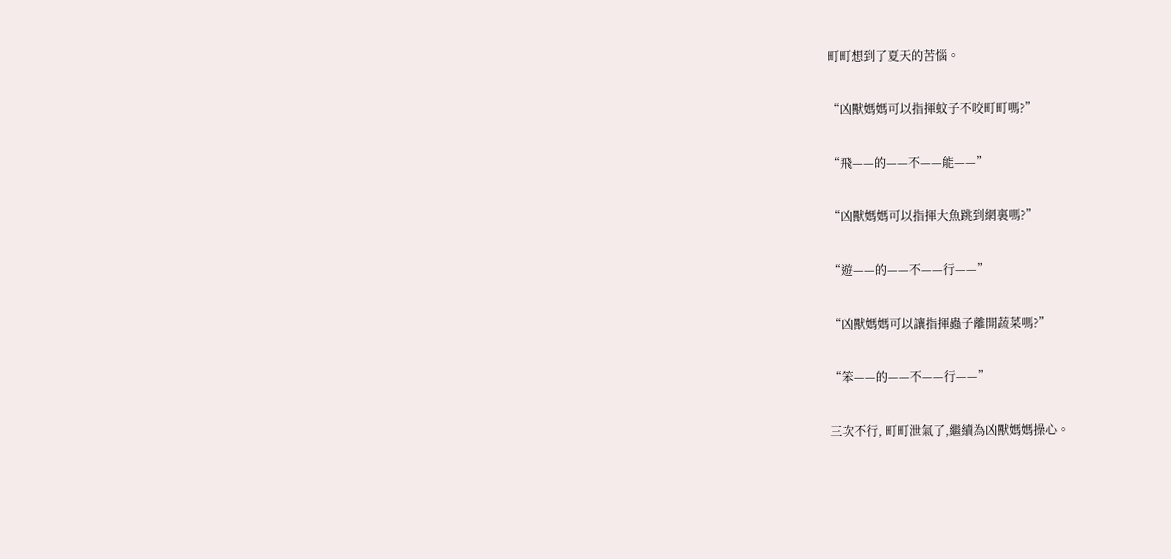町町想到了夏天的苦惱。

“凶獸媽媽可以指揮蚊子不咬町町嗎?”

“飛——的——不——能——”

“凶獸媽媽可以指揮大魚跳到網裏嗎?”

“遊——的——不——行——”

“凶獸媽媽可以讓指揮蟲子離開蔬菜嗎?”

“笨——的——不——行——”

三次不行, 町町泄氣了,繼續為凶獸媽媽操心。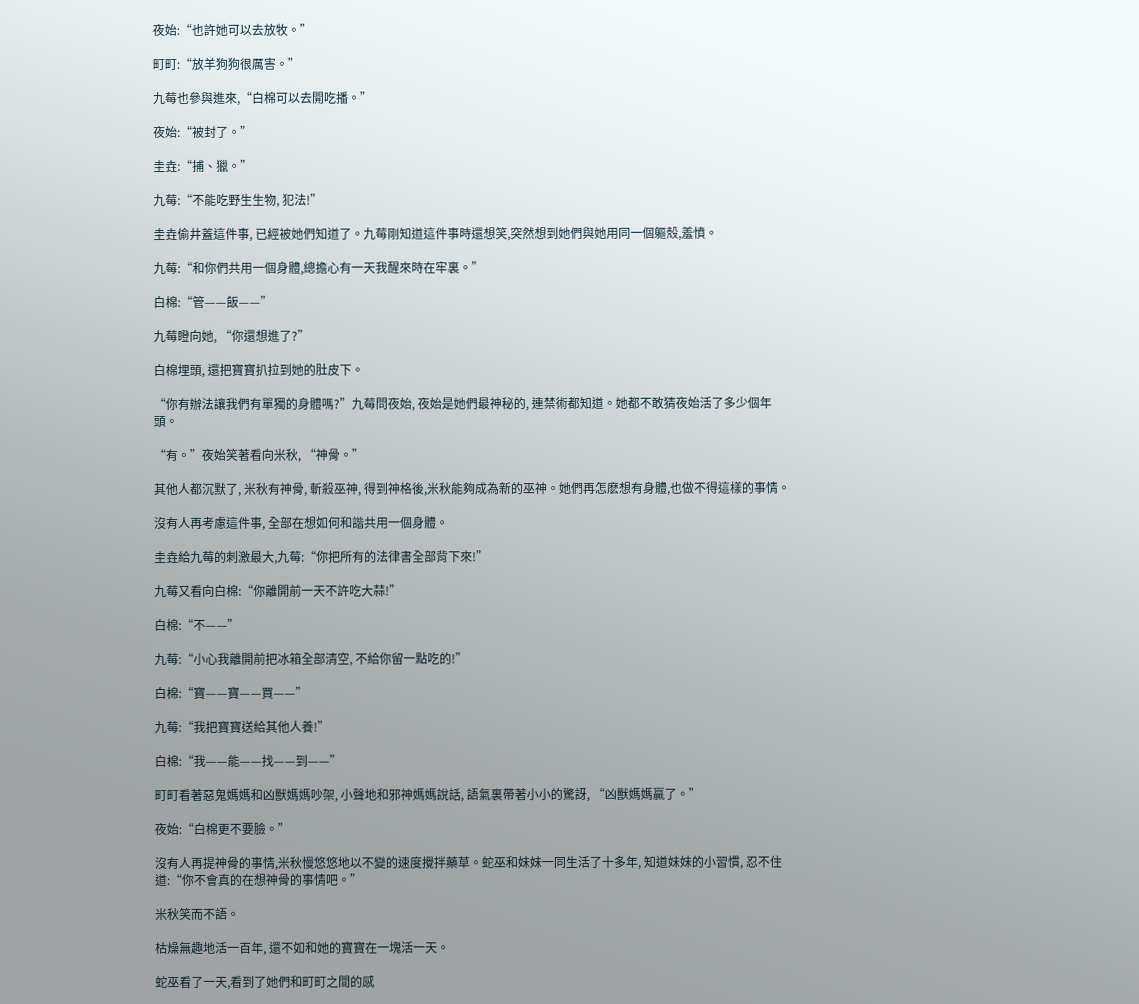夜始:“也許她可以去放牧。”

町町:“放羊狗狗很厲害。”

九莓也參與進來,“白棉可以去開吃播。”

夜始:“被封了。”

圭垚:“捕、獵。”

九莓:“不能吃野生生物, 犯法!”

圭垚偷井蓋這件事, 已經被她們知道了。九莓剛知道這件事時還想笑,突然想到她們與她用同一個軀殼,羞憤。

九莓:“和你們共用一個身體,總擔心有一天我醒來時在牢裏。”

白棉:“管——飯——”

九莓瞪向她, “你還想進了?”

白棉埋頭, 還把寶寶扒拉到她的肚皮下。

“你有辦法讓我們有單獨的身體嗎?”九莓問夜始, 夜始是她們最神秘的, 連禁術都知道。她都不敢猜夜始活了多少個年頭。

“有。”夜始笑著看向米秋, “神骨。”

其他人都沉默了, 米秋有神骨, 斬殺巫神, 得到神格後,米秋能夠成為新的巫神。她們再怎麽想有身體,也做不得這樣的事情。

沒有人再考慮這件事, 全部在想如何和諧共用一個身體。

圭垚給九莓的刺激最大,九莓:“你把所有的法律書全部背下來!”

九莓又看向白棉:“你離開前一天不許吃大蒜!”

白棉:“不——”

九莓:“小心我離開前把冰箱全部清空, 不給你留一點吃的!”

白棉:“寶——寶——買——”

九莓:“我把寶寶送給其他人養!”

白棉:“我——能——找——到——”

町町看著惡鬼媽媽和凶獸媽媽吵架, 小聲地和邪神媽媽說話, 語氣裏帶著小小的驚訝, “凶獸媽媽贏了。”

夜始:“白棉更不要臉。”

沒有人再提神骨的事情,米秋慢悠悠地以不變的速度攪拌藥草。蛇巫和妹妹一同生活了十多年, 知道妹妹的小習慣, 忍不住道:“你不會真的在想神骨的事情吧。”

米秋笑而不語。

枯燥無趣地活一百年, 還不如和她的寶寶在一塊活一天。

蛇巫看了一天,看到了她們和町町之間的感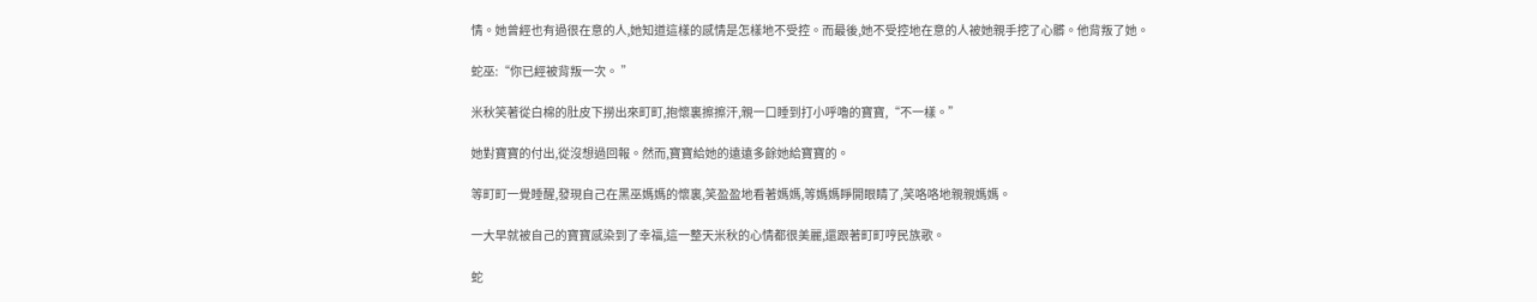情。她曾經也有過很在意的人,她知道這樣的感情是怎樣地不受控。而最後,她不受控地在意的人被她親手挖了心髒。他背叛了她。

蛇巫:“你已經被背叛一次。 ”

米秋笑著從白棉的肚皮下撈出來町町,抱懷裏擦擦汗,親一口睡到打小呼嚕的寶寶,“不一樣。”

她對寶寶的付出,從沒想過回報。然而,寶寶給她的遠遠多餘她給寶寶的。

等町町一覺睡醒,發現自己在黑巫媽媽的懷裏,笑盈盈地看著媽媽,等媽媽睜開眼睛了,笑咯咯地親親媽媽。

一大早就被自己的寶寶感染到了幸福,這一整天米秋的心情都很美麗,還跟著町町哼民族歌。

蛇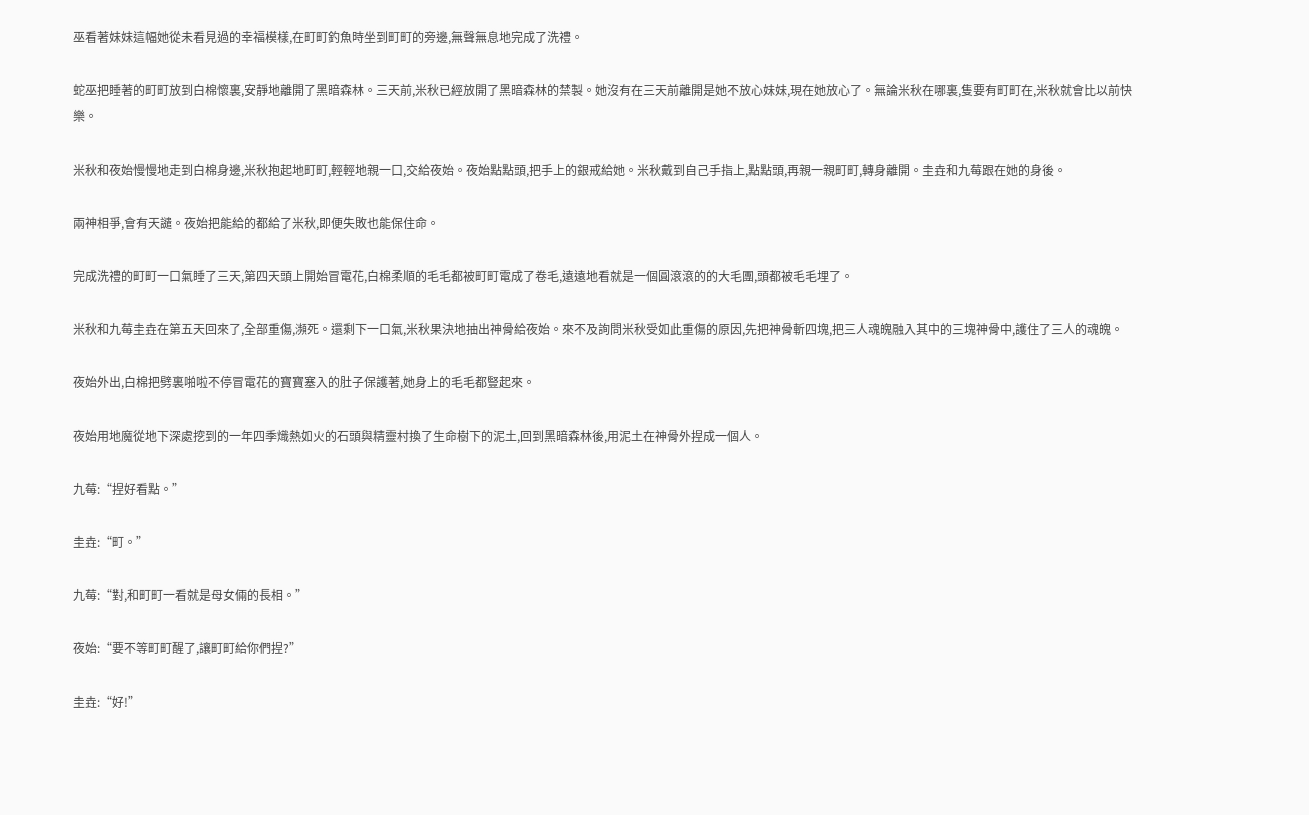巫看著妹妹這幅她從未看見過的幸福模樣,在町町釣魚時坐到町町的旁邊,無聲無息地完成了洗禮。

蛇巫把睡著的町町放到白棉懷裏,安靜地離開了黑暗森林。三天前,米秋已經放開了黑暗森林的禁製。她沒有在三天前離開是她不放心妹妹,現在她放心了。無論米秋在哪裏,隻要有町町在,米秋就會比以前快樂。

米秋和夜始慢慢地走到白棉身邊,米秋抱起地町町,輕輕地親一口,交給夜始。夜始點點頭,把手上的銀戒給她。米秋戴到自己手指上,點點頭,再親一親町町,轉身離開。圭垚和九莓跟在她的身後。

兩神相爭,會有天譴。夜始把能給的都給了米秋,即便失敗也能保住命。

完成洗禮的町町一口氣睡了三天,第四天頭上開始冒電花,白棉柔順的毛毛都被町町電成了卷毛,遠遠地看就是一個圓滾滾的的大毛團,頭都被毛毛埋了。

米秋和九莓圭垚在第五天回來了,全部重傷,瀕死。還剩下一口氣,米秋果決地抽出神骨給夜始。來不及詢問米秋受如此重傷的原因,先把神骨斬四塊,把三人魂魄融入其中的三塊神骨中,護住了三人的魂魄。

夜始外出,白棉把劈裏啪啦不停冒電花的寶寶塞入的肚子保護著,她身上的毛毛都豎起來。

夜始用地魔從地下深處挖到的一年四季熾熱如火的石頭與精靈村換了生命樹下的泥土,回到黑暗森林後,用泥土在神骨外捏成一個人。

九莓:“捏好看點。”

圭垚:“町。”

九莓:“對,和町町一看就是母女倆的長相。”

夜始:“要不等町町醒了,讓町町給你們捏?”

圭垚:“好!”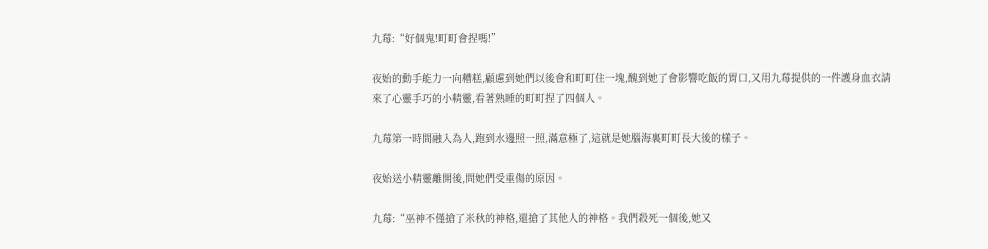九莓:“好個鬼!町町會捏嗎!”

夜始的動手能力一向糟糕,顧慮到她們以後會和町町住一塊,醜到她了會影響吃飯的胃口,又用九莓提供的一件護身血衣請來了心靈手巧的小精靈,看著熟睡的町町捏了四個人。

九莓第一時間融入為人,跑到水邊照一照,滿意極了,這就是她腦海裏町町長大後的樣子。

夜始送小精靈離開後,問她們受重傷的原因。

九莓:“巫神不僅搶了米秋的神格,還搶了其他人的神格。我們殺死一個後,她又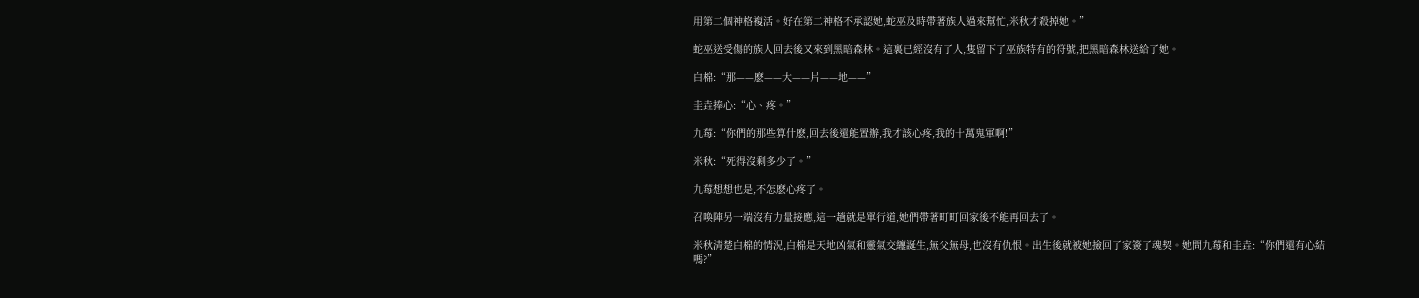用第二個神格複活。好在第二神格不承認她,蛇巫及時帶著族人過來幫忙,米秋才殺掉她。”

蛇巫送受傷的族人回去後又來到黑暗森林。這裏已經沒有了人,隻留下了巫族特有的符號,把黑暗森林送給了她。

白棉:“那——麽——大——片——地——”

圭垚捧心:“心、疼。”

九莓:“你們的那些算什麽,回去後還能置辦,我才該心疼,我的十萬鬼軍啊!”

米秋:“死得沒剩多少了。”

九莓想想也是,不怎麽心疼了。

召喚陣另一端沒有力量接應,這一趟就是單行道,她們帶著町町回家後不能再回去了。

米秋清楚白棉的情況,白棉是天地凶氣和靈氣交纏誕生,無父無母,也沒有仇恨。出生後就被她撿回了家簽了魂契。她問九莓和圭垚:“你們還有心結嗎?”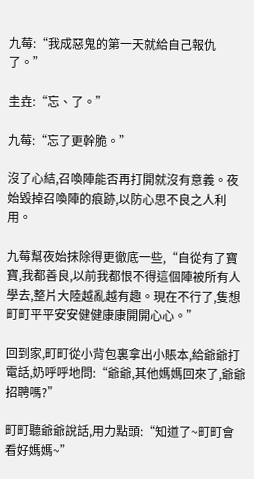九莓:“我成惡鬼的第一天就給自己報仇了。”

圭垚:“忘、了。”

九莓:“忘了更幹脆。”

沒了心結,召喚陣能否再打開就沒有意義。夜始毀掉召喚陣的痕跡,以防心思不良之人利用。

九莓幫夜始抹除得更徹底一些,“自從有了寶寶,我都善良,以前我都恨不得這個陣被所有人學去,整片大陸越亂越有趣。現在不行了,隻想町町平平安安健健康康開開心心。”

回到家,町町從小背包裏拿出小賬本,給爺爺打電話,奶呼呼地問:“爺爺,其他媽媽回來了,爺爺招聘嗎?”

町町聽爺爺說話,用力點頭:“知道了~町町會看好媽媽~”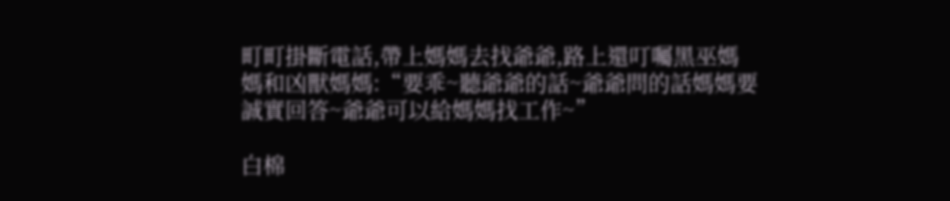町町掛斷電話,帶上媽媽去找爺爺,路上還叮囑黑巫媽媽和凶獸媽媽:“要乖~聽爺爺的話~爺爺問的話媽媽要誠實回答~爺爺可以給媽媽找工作~”

白棉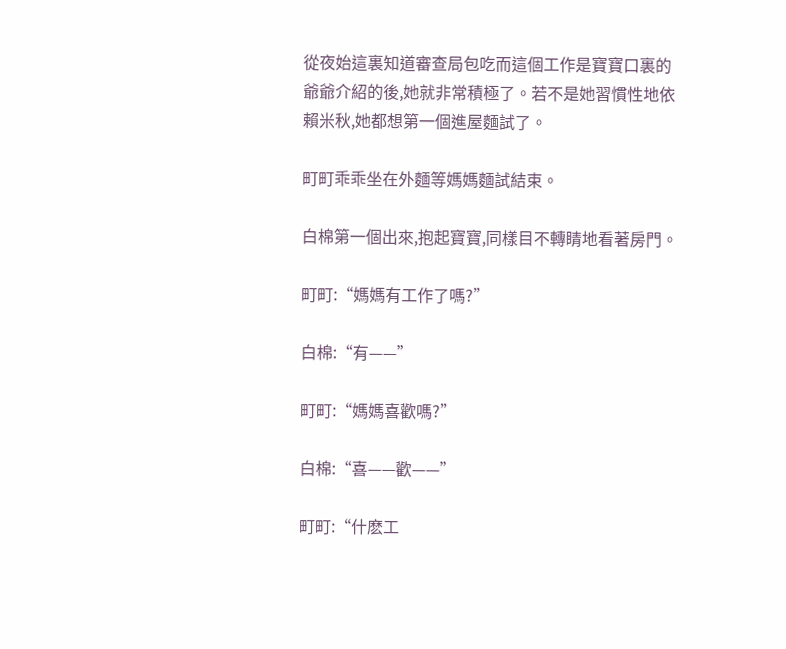從夜始這裏知道審查局包吃而這個工作是寶寶口裏的爺爺介紹的後,她就非常積極了。若不是她習慣性地依賴米秋,她都想第一個進屋麵試了。

町町乖乖坐在外麵等媽媽麵試結束。

白棉第一個出來,抱起寶寶,同樣目不轉睛地看著房門。

町町:“媽媽有工作了嗎?”

白棉:“有——”

町町:“媽媽喜歡嗎?”

白棉:“喜——歡——”

町町:“什麽工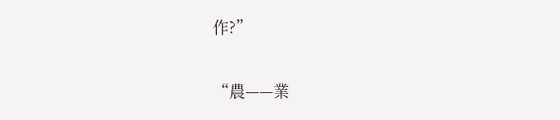作?”

“農——業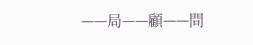——局——顧——問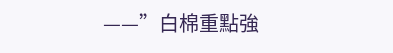——”白棉重點強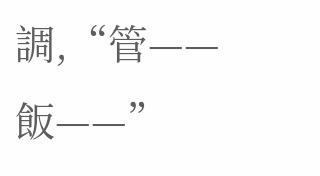調,“管——飯——”